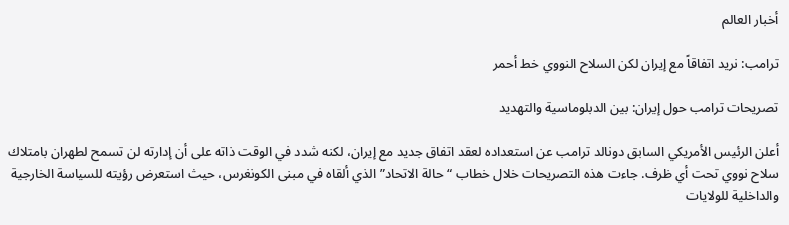أخبار العالم

ترامب: نريد اتفاقاً مع إيران لكن السلاح النووي خط أحمر

تصريحات ترامب حول إيران: بين الدبلوماسية والتهديد

أعلن الرئيس الأمريكي السابق دونالد ترامب عن استعداده لعقد اتفاق جديد مع إيران، لكنه شدد في الوقت ذاته على أن إدارته لن تسمح لطهران بامتلاك سلاح نووي تحت أي ظرف. جاءت هذه التصريحات خلال خطاب “حالة الاتحاد” الذي ألقاه في مبنى الكونغرس، حيث استعرض رؤيته للسياسة الخارجية والداخلية للولايات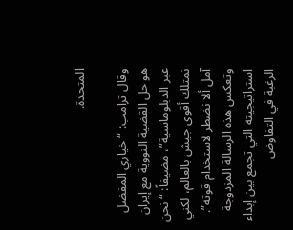المتحدة.

وقال ترامب: “خياري المفضل هو حل القضية النووية مع إيران عبر الدبلوماسية”، مضيفاً: “نحن نمتلك أقوى جيش بالعالم، لكني آمل ألا نضطر لاستخدام قوته”. وتعكس هذه الرسالة المزدوجة استراتيجيته التي تجمع بين إبداء الرغبة في التفاوض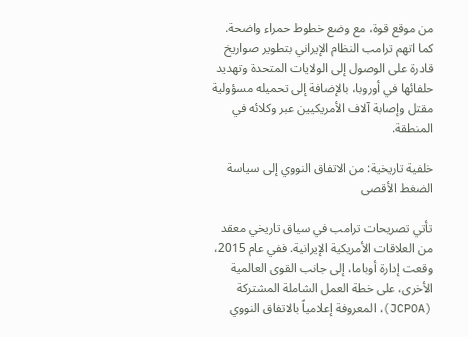من موقع قوة، مع وضع خطوط حمراء واضحة. كما اتهم ترامب النظام الإيراني بتطوير صواريخ قادرة على الوصول إلى الولايات المتحدة وتهديد حلفائها في أوروبا، بالإضافة إلى تحميله مسؤولية مقتل وإصابة آلاف الأمريكيين عبر وكلائه في المنطقة.

خلفية تاريخية: من الاتفاق النووي إلى سياسة الضغط الأقصى

تأتي تصريحات ترامب في سياق تاريخي معقد من العلاقات الأمريكية الإيرانية. ففي عام 2015، وقعت إدارة أوباما، إلى جانب القوى العالمية الأخرى، على خطة العمل الشاملة المشتركة (JCPOA)، المعروفة إعلامياً بالاتفاق النووي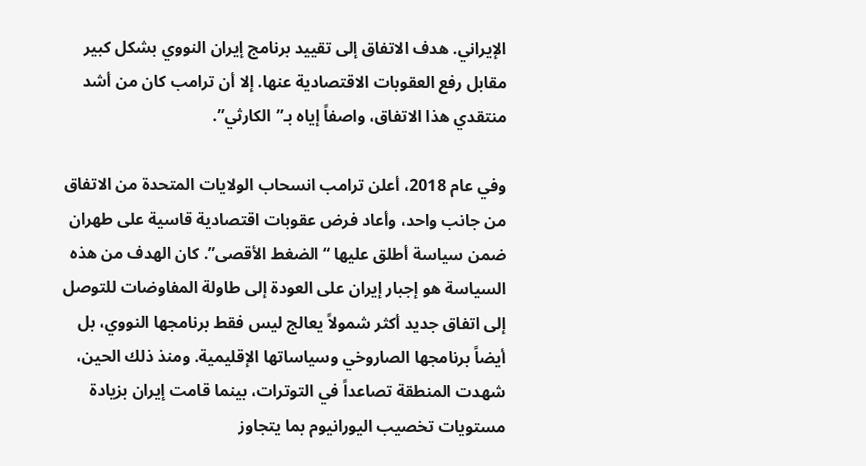الإيراني. هدف الاتفاق إلى تقييد برنامج إيران النووي بشكل كبير مقابل رفع العقوبات الاقتصادية عنها. إلا أن ترامب كان من أشد منتقدي هذا الاتفاق، واصفاً إياه بـ”الكارثي”.

وفي عام 2018، أعلن ترامب انسحاب الولايات المتحدة من الاتفاق من جانب واحد، وأعاد فرض عقوبات اقتصادية قاسية على طهران ضمن سياسة أطلق عليها “الضغط الأقصى”. كان الهدف من هذه السياسة هو إجبار إيران على العودة إلى طاولة المفاوضات للتوصل إلى اتفاق جديد أكثر شمولاً يعالج ليس فقط برنامجها النووي، بل أيضاً برنامجها الصاروخي وسياساتها الإقليمية. ومنذ ذلك الحين، شهدت المنطقة تصاعداً في التوترات، بينما قامت إيران بزيادة مستويات تخصيب اليورانيوم بما يتجاوز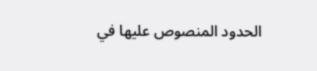الحدود المنصوص عليها في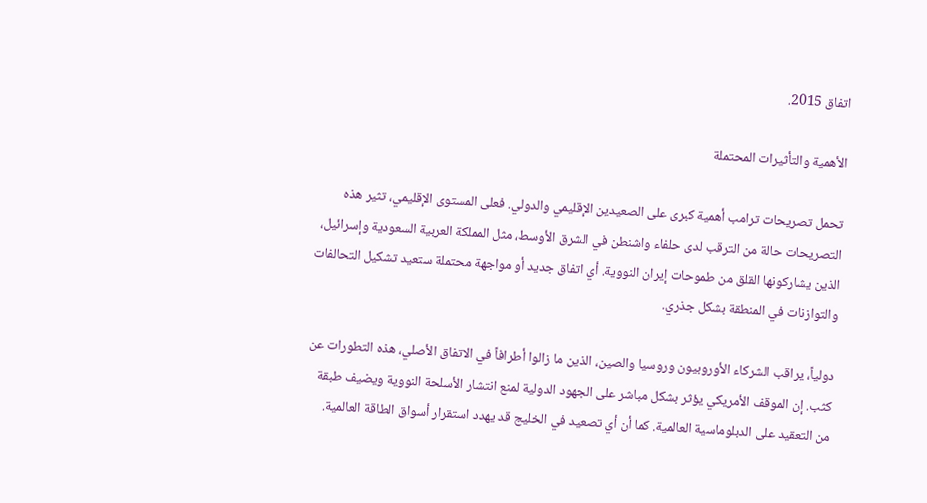اتفاق 2015.

الأهمية والتأثيرات المحتملة

تحمل تصريحات ترامب أهمية كبرى على الصعيدين الإقليمي والدولي. فعلى المستوى الإقليمي، تثير هذه التصريحات حالة من الترقب لدى حلفاء واشنطن في الشرق الأوسط، مثل المملكة العربية السعودية وإسرائيل، الذين يشاركونها القلق من طموحات إيران النووية. أي اتفاق جديد أو مواجهة محتملة ستعيد تشكيل التحالفات والتوازنات في المنطقة بشكل جذري.

دولياً، يراقب الشركاء الأوروبيون وروسيا والصين، الذين ما زالوا أطرافاً في الاتفاق الأصلي، هذه التطورات عن كثب. إن الموقف الأمريكي يؤثر بشكل مباشر على الجهود الدولية لمنع انتشار الأسلحة النووية ويضيف طبقة من التعقيد على الدبلوماسية العالمية. كما أن أي تصعيد في الخليج قد يهدد استقرار أسواق الطاقة العالمية.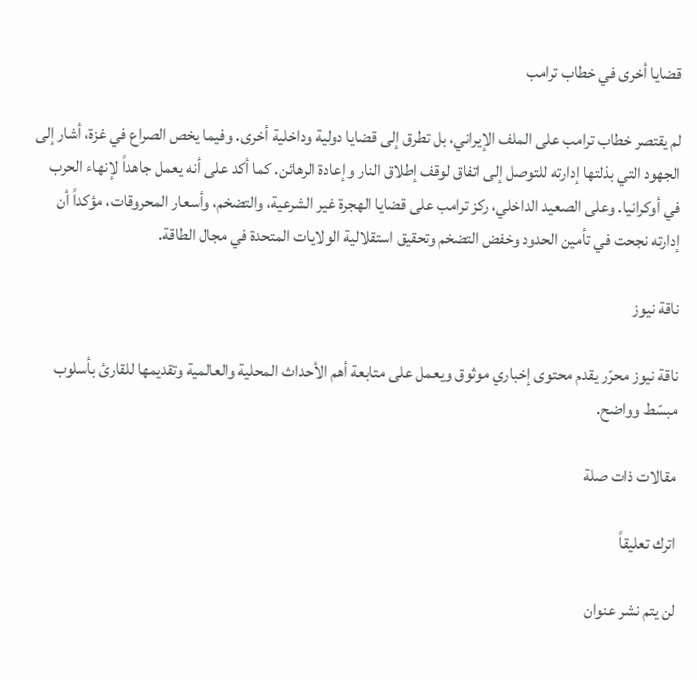قضايا أخرى في خطاب ترامب

لم يقتصر خطاب ترامب على الملف الإيراني، بل تطرق إلى قضايا دولية وداخلية أخرى. وفيما يخص الصراع في غزة، أشار إلى الجهود التي بذلتها إدارته للتوصل إلى اتفاق لوقف إطلاق النار وإعادة الرهائن. كما أكد على أنه يعمل جاهداً لإنهاء الحرب في أوكرانيا. وعلى الصعيد الداخلي، ركز ترامب على قضايا الهجرة غير الشرعية، والتضخم، وأسعار المحروقات، مؤكداً أن إدارته نجحت في تأمين الحدود وخفض التضخم وتحقيق استقلالية الولايات المتحدة في مجال الطاقة.

ناقة نيوز

ناقة نيوز محرّر يقدم محتوى إخباري موثوق ويعمل على متابعة أهم الأحداث المحلية والعالمية وتقديمها للقارئ بأسلوب مبسّط وواضح.

مقالات ذات صلة

اترك تعليقاً

لن يتم نشر عنوان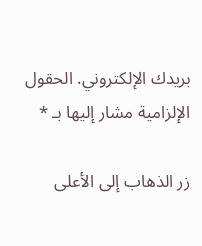بريدك الإلكتروني. الحقول الإلزامية مشار إليها بـ *

زر الذهاب إلى الأعلى